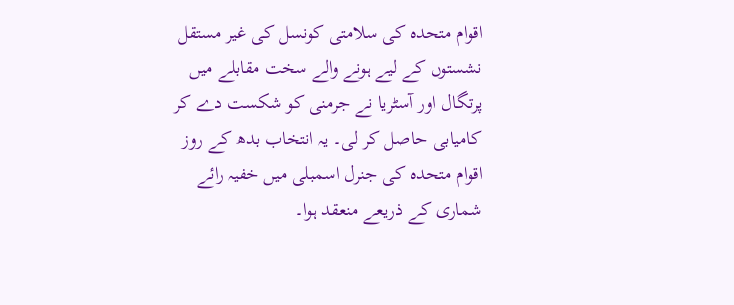اقوام متحدہ کی سلامتی کونسل کی غیر مستقل نشستوں کے لیے ہونے والے سخت مقابلے میں پرتگال اور آسٹریا نے جرمنی کو شکست دے کر کامیابی حاصل کر لی۔ یہ انتخاب بدھ کے روز اقوام متحدہ کی جنرل اسمبلی میں خفیہ رائے شماری کے ذریعے منعقد ہوا۔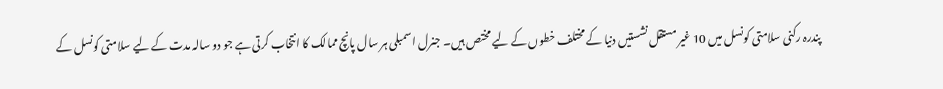پندرہ رکنی سلامتی کونسل میں 10 غیر مستقل نشستیں دنیا کے مختلف خطوں کے لیے مختص ہیں۔ جنرل اسمبلی ہر سال پانچ ممالک کا انتخاب کرتی ہے جو دو سالہ مدت کے لیے سلامتی کونسل کے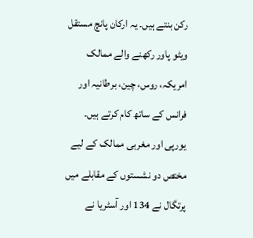رکن بنتے ہیں۔ یہ ارکان پانچ مستقل ویٹو پاور رکھنے والے ممالک امریکہ، روس، چین، برطانیہ اور فرانس کے ساتھ کام کرتے ہیں۔
یورپی اور مغربی ممالک کے لیے مختص دو نشستوں کے مقابلے میں پرتگال نے 134 اور آسٹریا نے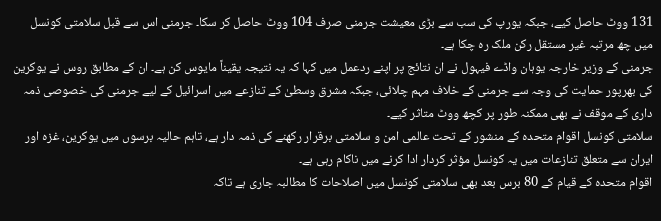131 ووٹ حاصل کیے، جبکہ یورپ کی سب سے بڑی معیشت جرمنی صرف 104 ووٹ حاصل کر سکا۔ جرمنی اس سے قبل سلامتی کونسل میں چھ مرتبہ غیر مستقل رکن ملک رہ چکا ہے۔
جرمنی کے وزیر خارجہ یوہان واڈے فیہول نے ان نتائج پر اپنے ردعمل میں کہا کہ یہ نتیجہ یقیناً مایوس کن ہے۔ ان کے مطابق روس نے یوکرین کی بھرپور حمایت کی وجہ سے جرمنی کے خلاف مہم چلائی، جبکہ مشرق وسطیٰ کے تنازعے میں اسرائیل کے لیے جرمنی کی خصوصی ذمہ داری کے موقف نے بھی ممکنہ طور پر کچھ ووٹ متاثر کیے۔
سلامتی کونسل اقوام متحدہ کے منشور کے تحت عالمی امن و سلامتی برقرار رکھنے کی ذمہ دار ہے، تاہم حالیہ برسوں میں یوکرین، غزہ اور ایران سے متعلق تنازعات میں یہ کونسل مؤثر کردار ادا کرنے میں ناکام رہی ہے۔
اقوام متحدہ کے قیام کے 80 برس بعد بھی سلامتی کونسل میں اصلاحات کا مطالبہ جاری ہے تاکہ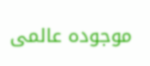موجودہ عالمی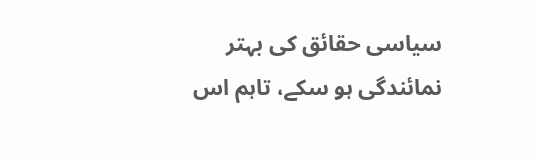سیاسی حقائق کی بہتر نمائندگی ہو سکے، تاہم اس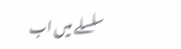سلسلے میں اب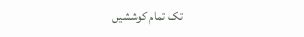تک تمام کوششیں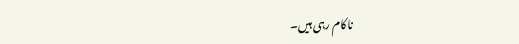ناکام رہی ہیں۔